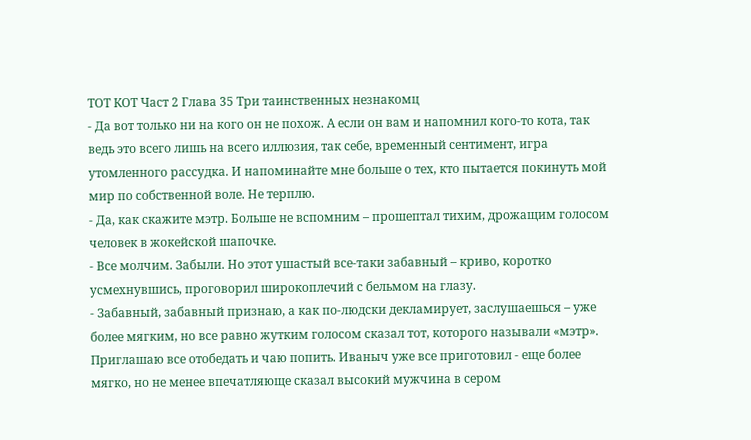ТОТ КОТ Част 2 Глава 35 Три таинственных незнакомц
- Да вот только ни на кого он не похож. А если он вам и напомнил кого-то кота, так ведь это всего лишь на всего иллюзия, так себе, временный сентимент, игра утомленного рассудка. И напоминайте мне больше о тех, кто пытается покинуть мой мир по собственной воле. Не терплю.
- Да, как скажите мэтр. Больше не вспомним – прошептал тихим, дрожащим голосом человек в жокейской шапочке.
- Все молчим. Забыли. Но этот ушастый все-таки забавный – криво, коротко усмехнувшись, проговорил широкоплечий с бельмом на глазу.
- Забавный, забавный признаю, а как по-людски декламирует, заслушаешься – уже более мягким, но все равно жутким голосом сказал тот, которого называли «мэтр».
Приглашаю все отобедать и чаю попить. Иваныч уже все приготовил - еще более мягко, но не менее впечатляюще сказал высокий мужчина в сером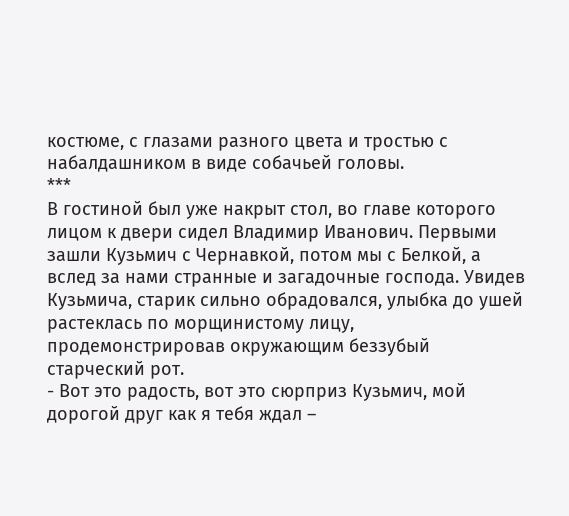костюме, с глазами разного цвета и тростью с набалдашником в виде собачьей головы.
***
В гостиной был уже накрыт стол, во главе которого лицом к двери сидел Владимир Иванович. Первыми зашли Кузьмич с Чернавкой, потом мы с Белкой, а вслед за нами странные и загадочные господа. Увидев Кузьмича, старик сильно обрадовался, улыбка до ушей растеклась по морщинистому лицу, продемонстрировав окружающим беззубый старческий рот.
- Вот это радость, вот это сюрприз Кузьмич, мой дорогой друг как я тебя ждал –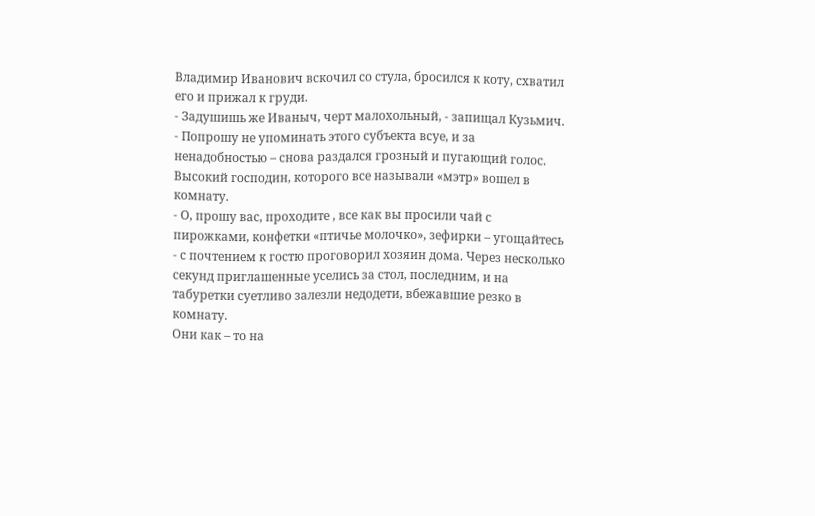Владимир Иванович вскочил со стула, бросился к коту, схватил его и прижал к груди.
- Задушишь же Иваныч, черт малохольный, - запищал Кузьмич.
- Попрошу не упоминать этого субъекта всуе, и за ненадобностью – снова раздался грозный и пугающий голос. Высокий господин, которого все называли «мэтр» вошел в комнату.
- О, прошу вас, проходите , все как вы просили чай с пирожками, конфетки «птичье молочко», зефирки – угощайтесь - с почтением к гостю проговорил хозяин дома. Через несколько секунд приглашенные уселись за стол, последним, и на табуретки суетливо залезли недодети, вбежавшие резко в комнату.
Они как – то на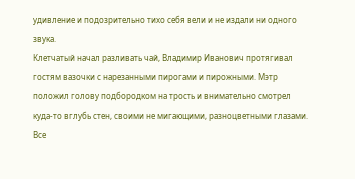удивление и подозрительно тихо себя вели и не издали ни одного звука.
Клетчатый начал разливать чай, Владимир Иванович протягивал гостям вазочки с нарезанными пирогами и пирожными. Мэтр положил голову подбородком на трость и внимательно смотрел куда-то вглубь стен, своими не мигающими, разноцветными глазами. Все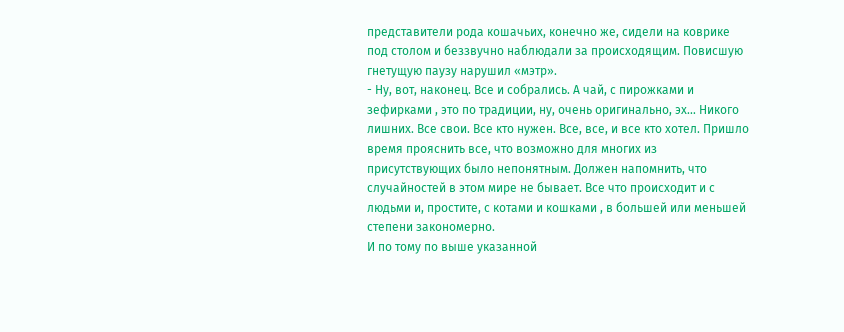представители рода кошачьих, конечно же, сидели на коврике под столом и беззвучно наблюдали за происходящим. Повисшую гнетущую паузу нарушил «мэтр».
- Ну, вот, наконец. Все и собрались. А чай, с пирожками и зефирками , это по традиции, ну, очень оригинально, эх… Никого лишних. Все свои. Все кто нужен. Все, все, и все кто хотел. Пришло время прояснить все, что возможно для многих из присутствующих было непонятным. Должен напомнить, что случайностей в этом мире не бывает. Все что происходит и с людьми и, простите, с котами и кошками , в большей или меньшей степени закономерно.
И по тому по выше указанной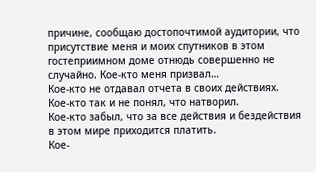причине, сообщаю достопочтимой аудитории, что присутствие меня и моих спутников в этом гостеприимном доме отнюдь совершенно не случайно. Кое-кто меня призвал…
Кое-кто не отдавал отчета в своих действиях. Кое-кто так и не понял, что натворил.
Кое-кто забыл, что за все действия и бездействия в этом мире приходится платить.
Кое-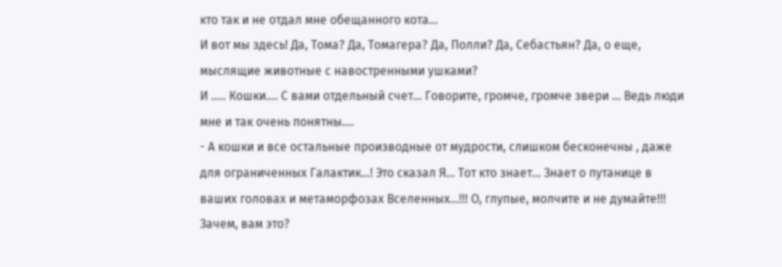кто так и не отдал мне обещанного кота…
И вот мы здесь! Да, Тома? Да, Томагера? Да, Полли? Да, Себастьян? Да, о еще, мыслящие животные с навостренными ушками?
И ..... Кошки…. С вами отдельный счет… Говорите, громче, громче звери … Ведь люди мне и так очень понятны….
- А кошки и все остальные производные от мудрости, слишком бесконечны , даже для ограниченных Галактик…! Это сказал Я… Тот кто знает… Знает о путанице в ваших головах и метаморфозах Вселенных…!!! О, глупые, молчите и не думайте!!! Зачем, вам это?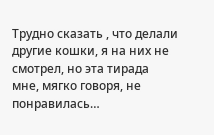Трудно сказать , что делали другие кошки, я на них не смотрел, но эта тирада мне, мягко говоря, не понравилась…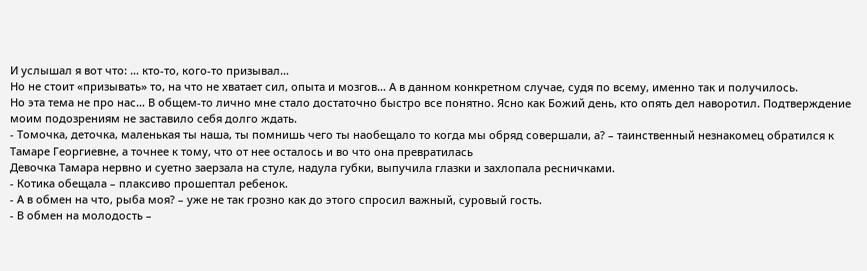И услышал я вот что: … кто-то, кого-то призывал…
Но не стоит «призывать» то, на что не хватает сил, опыта и мозгов… А в данном конкретном случае, судя по всему, именно так и получилось.
Но эта тема не про нас… В общем-то лично мне стало достаточно быстро все понятно. Ясно как Божий день, кто опять дел наворотил. Подтверждение моим подозрениям не заставило себя долго ждать.
- Томочка, деточка, маленькая ты наша, ты помнишь чего ты наобещало то когда мы обряд совершали, а? – таинственный незнакомец обратился к Тамаре Георгиевне, а точнее к тому, что от нее осталось и во что она превратилась
Девочка Тамара нервно и суетно заерзала на стуле, надула губки, выпучила глазки и захлопала ресничками.
- Котика обещала – плаксиво прошептал ребенок.
- А в обмен на что, рыба моя? – уже не так грозно как до этого спросил важный, суровый гость.
- В обмен на молодость –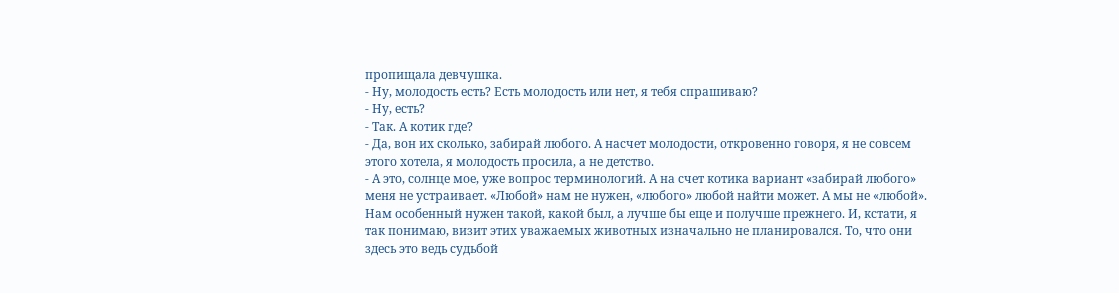пропищала девчушка.
- Ну, молодость есть? Есть молодость или нет, я тебя спрашиваю?
- Ну, есть?
- Так. А котик где?
- Да, вон их сколько, забирай любого. А насчет молодости, откровенно говоря, я не совсем этого хотела, я молодость просила, а не детство.
- А это, солнце мое, уже вопрос терминологий. А на счет котика вариант «забирай любого» меня не устраивает. «Любой» нам не нужен, «любого» любой найти может. А мы не «любой». Нам особенный нужен такой, какой был, а лучше бы еще и получше прежнего. И, кстати, я так понимаю, визит этих уважаемых животных изначально не планировался. То, что они здесь это ведь судьбой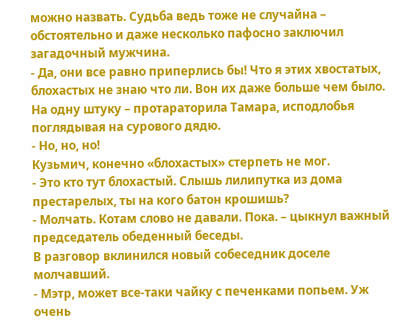можно назвать. Судьба ведь тоже не случайна – обстоятельно и даже несколько пафосно заключил загадочный мужчина.
- Да, они все равно приперлись бы! Что я этих хвостатых, блохастых не знаю что ли. Вон их даже больше чем было. На одну штуку – протараторила Тамара, исподлобья поглядывая на сурового дядю.
- Но, но, но!
Кузьмич, конечно «блохастых» стерпеть не мог.
- Это кто тут блохастый. Слышь лилипутка из дома престарелых, ты на кого батон крошишь?
- Молчать. Котам слово не давали. Пока. – цыкнул важный председатель обеденный беседы.
В разговор вклинился новый собеседник доселе молчавший.
- Мэтр, может все-таки чайку с печенками попьем. Уж очень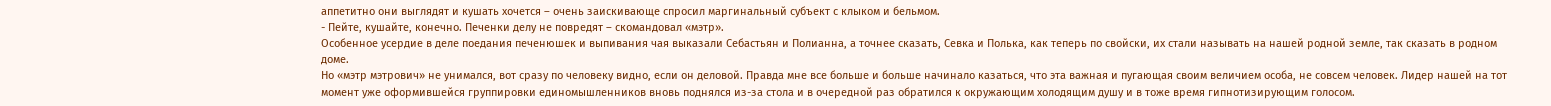аппетитно они выглядят и кушать хочется – очень заискивающе спросил маргинальный субъект с клыком и бельмом.
- Пейте, кушайте, конечно. Печенки делу не повредят – скомандовал «мэтр».
Особенное усердие в деле поедания печенюшек и выпивания чая выказали Себастьян и Полианна, а точнее сказать, Севка и Полька, как теперь по свойски, их стали называть на нашей родной земле, так сказать в родном доме.
Но «мэтр мэтрович» не унимался, вот сразу по человеку видно, если он деловой. Правда мне все больше и больше начинало казаться, что эта важная и пугающая своим величием особа, не совсем человек. Лидер нашей на тот момент уже оформившейся группировки единомышленников вновь поднялся из-за стола и в очередной раз обратился к окружающим холодящим душу и в тоже время гипнотизирующим голосом.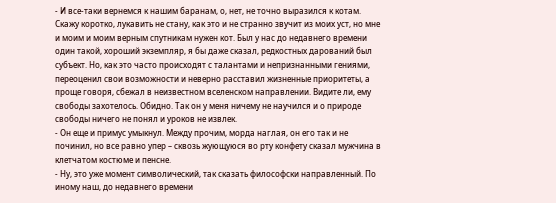- И все-таки вернемся к нашим баранам, о, нет, не точно выразился к котам. Скажу коротко, лукавить не стану, как это и не странно звучит из моих уст, но мне и моим и моим верным спутникам нужен кот. Был у нас до недавнего времени один такой, хороший экземпляр, я бы даже сказал, редкостных дарований был субъект. Но, как это часто происходят с талантами и непризнанными гениями, переоценил свои возможности и неверно расставил жизненные приоритеты, а проще говоря, сбежал в неизвестном вселенском направлении. Видите ли, ему свободы захотелось. Обидно. Так он у меня ничему не научился и о природе свободы ничего не понял и уроков не извлек.
- Он еще и примус умыкнул. Между прочим, морда наглая, он его так и не починил, но все равно упер – сквозь жующуюся во рту конфету сказал мужчина в клетчатом костюме и пенсне.
- Ну, это уже момент символический, так сказать философски направленный. По иному наш, до недавнего времени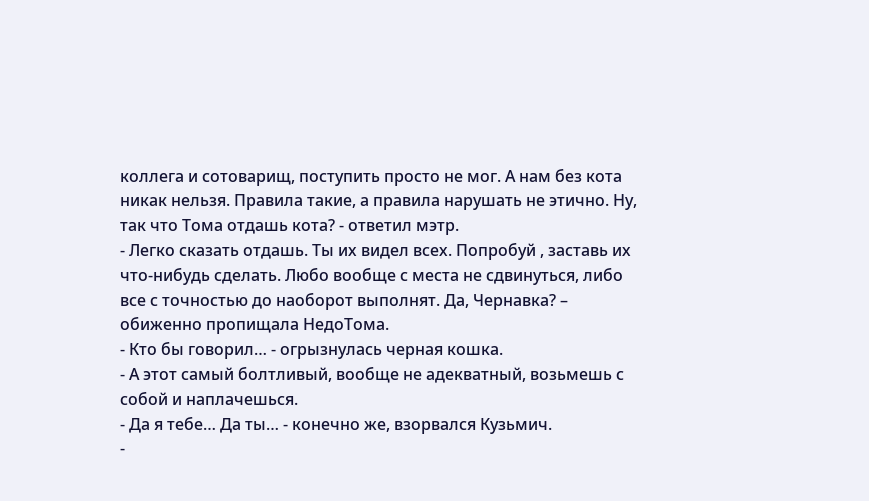коллега и сотоварищ, поступить просто не мог. А нам без кота никак нельзя. Правила такие, а правила нарушать не этично. Ну, так что Тома отдашь кота? - ответил мэтр.
- Легко сказать отдашь. Ты их видел всех. Попробуй , заставь их что-нибудь сделать. Любо вообще с места не сдвинуться, либо все с точностью до наоборот выполнят. Да, Чернавка? – обиженно пропищала НедоТома.
- Кто бы говорил… - огрызнулась черная кошка.
- А этот самый болтливый, вообще не адекватный, возьмешь с собой и наплачешься.
- Да я тебе… Да ты… - конечно же, взорвался Кузьмич.
-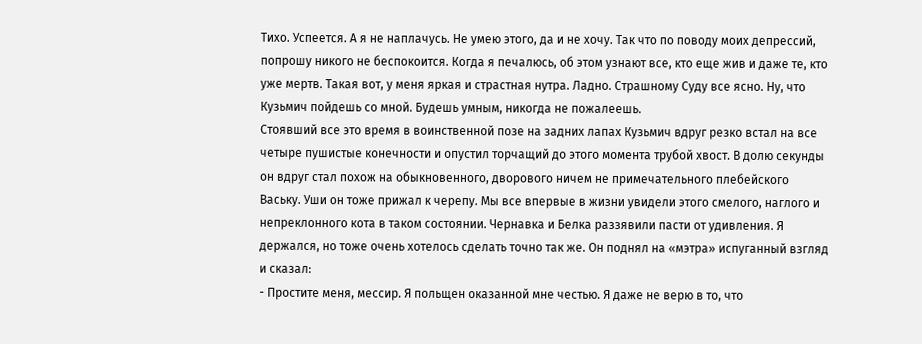Тихо. Успеется. А я не наплачусь. Не умею этого, да и не хочу. Так что по поводу моих депрессий, попрошу никого не беспокоится. Когда я печалюсь, об этом узнают все, кто еще жив и даже те, кто уже мертв. Такая вот, у меня яркая и страстная нутра. Ладно. Страшному Суду все ясно. Ну, что Кузьмич пойдешь со мной. Будешь умным, никогда не пожалеешь.
Стоявший все это время в воинственной позе на задних лапах Кузьмич вдруг резко встал на все четыре пушистые конечности и опустил торчащий до этого момента трубой хвост. В долю секунды он вдруг стал похож на обыкновенного, дворового ничем не примечательного плебейского Ваську. Уши он тоже прижал к черепу. Мы все впервые в жизни увидели этого смелого, наглого и непреклонного кота в таком состоянии. Чернавка и Белка раззявили пасти от удивления. Я держался, но тоже очень хотелось сделать точно так же. Он поднял на «мэтра» испуганный взгляд и сказал:
- Простите меня, мессир. Я польщен оказанной мне честью. Я даже не верю в то, что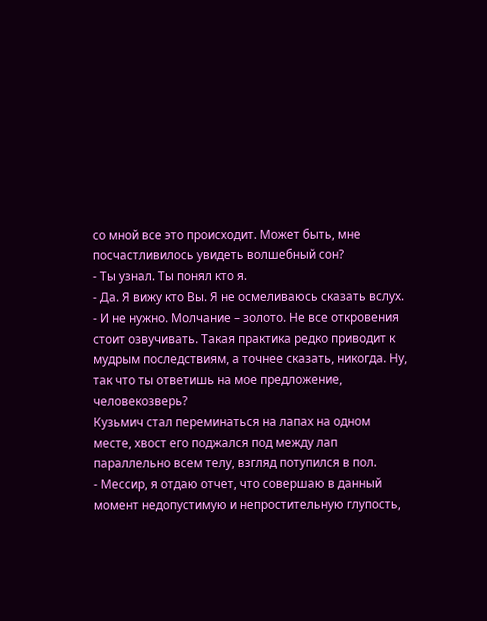со мной все это происходит. Может быть, мне посчастливилось увидеть волшебный сон?
- Ты узнал. Ты понял кто я.
- Да. Я вижу кто Вы. Я не осмеливаюсь сказать вслух.
- И не нужно. Молчание – золото. Не все откровения стоит озвучивать. Такая практика редко приводит к мудрым последствиям, а точнее сказать, никогда. Ну, так что ты ответишь на мое предложение, человекозверь?
Кузьмич стал переминаться на лапах на одном месте, хвост его поджался под между лап параллельно всем телу, взгляд потупился в пол.
- Мессир, я отдаю отчет, что совершаю в данный момент недопустимую и непростительную глупость,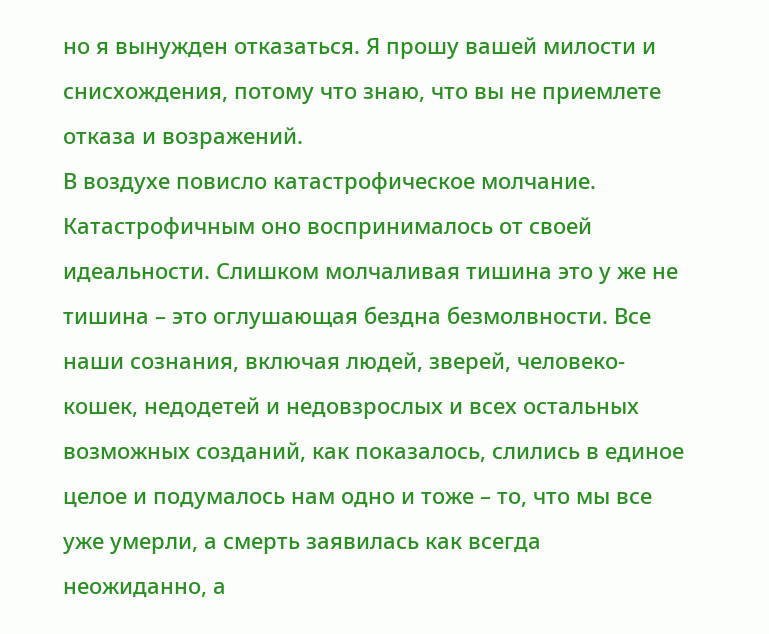но я вынужден отказаться. Я прошу вашей милости и снисхождения, потому что знаю, что вы не приемлете отказа и возражений.
В воздухе повисло катастрофическое молчание. Катастрофичным оно воспринималось от своей идеальности. Слишком молчаливая тишина это у же не тишина – это оглушающая бездна безмолвности. Все наши сознания, включая людей, зверей, человеко-кошек, недодетей и недовзрослых и всех остальных возможных созданий, как показалось, слились в единое целое и подумалось нам одно и тоже – то, что мы все уже умерли, а смерть заявилась как всегда неожиданно, а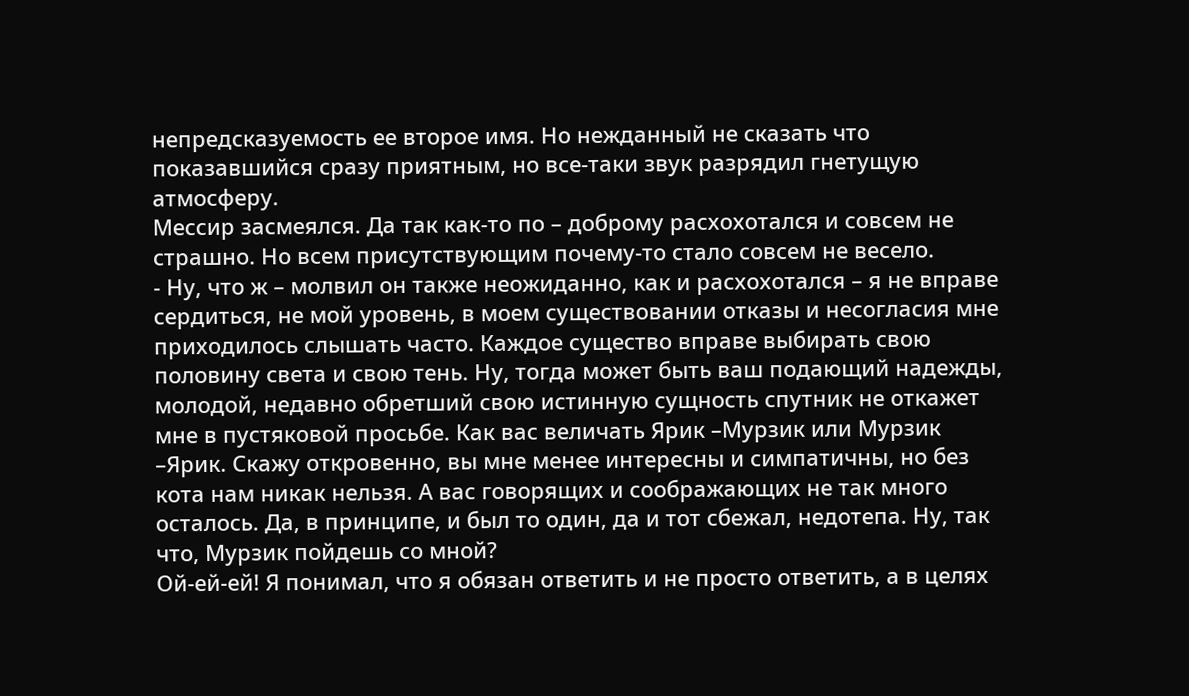непредсказуемость ее второе имя. Но нежданный не сказать что показавшийся сразу приятным, но все-таки звук разрядил гнетущую атмосферу.
Мессир засмеялся. Да так как-то по – доброму расхохотался и совсем не страшно. Но всем присутствующим почему-то стало совсем не весело.
- Ну, что ж – молвил он также неожиданно, как и расхохотался – я не вправе сердиться, не мой уровень, в моем существовании отказы и несогласия мне приходилось слышать часто. Каждое существо вправе выбирать свою половину света и свою тень. Ну, тогда может быть ваш подающий надежды, молодой, недавно обретший свою истинную сущность спутник не откажет мне в пустяковой просьбе. Как вас величать Ярик –Мурзик или Мурзик –Ярик. Скажу откровенно, вы мне менее интересны и симпатичны, но без кота нам никак нельзя. А вас говорящих и соображающих не так много осталось. Да, в принципе, и был то один, да и тот сбежал, недотепа. Ну, так что, Мурзик пойдешь со мной?
Ой-ей-ей! Я понимал, что я обязан ответить и не просто ответить, а в целях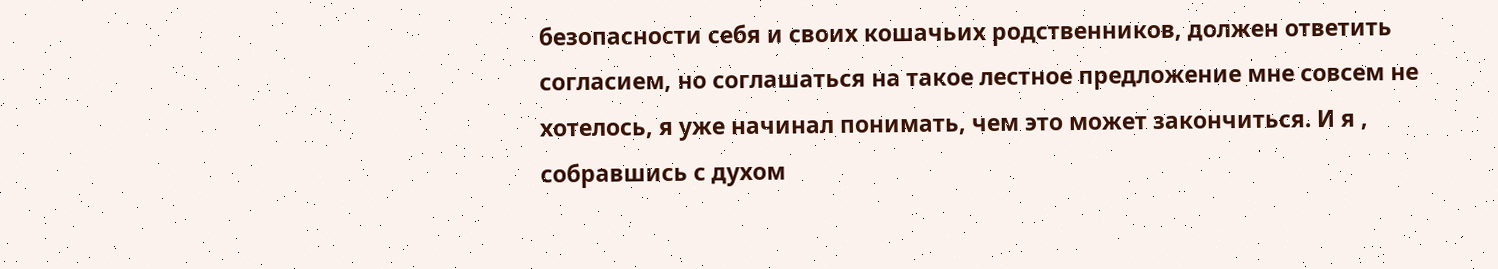безопасности себя и своих кошачьих родственников, должен ответить согласием, но соглашаться на такое лестное предложение мне совсем не хотелось, я уже начинал понимать, чем это может закончиться. И я , собравшись с духом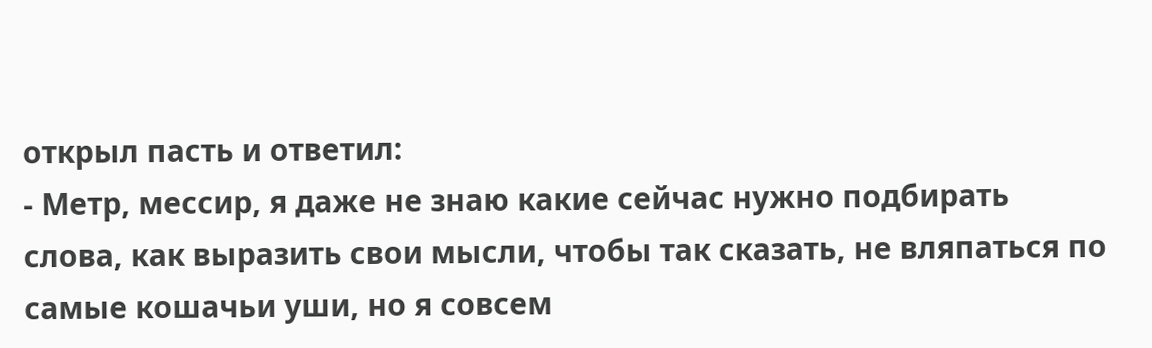открыл пасть и ответил:
- Метр, мессир, я даже не знаю какие сейчас нужно подбирать слова, как выразить свои мысли, чтобы так сказать, не вляпаться по самые кошачьи уши, но я совсем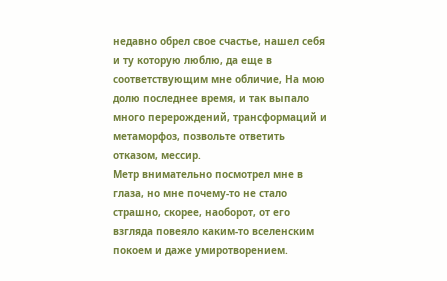недавно обрел свое счастье, нашел себя и ту которую люблю, да еще в соответствующим мне обличие, На мою долю последнее время, и так выпало много перерождений, трансформаций и метаморфоз, позвольте ответить отказом, мессир.
Метр внимательно посмотрел мне в глаза, но мне почему-то не стало страшно, скорее, наоборот, от его взгляда повеяло каким-то вселенским покоем и даже умиротворением.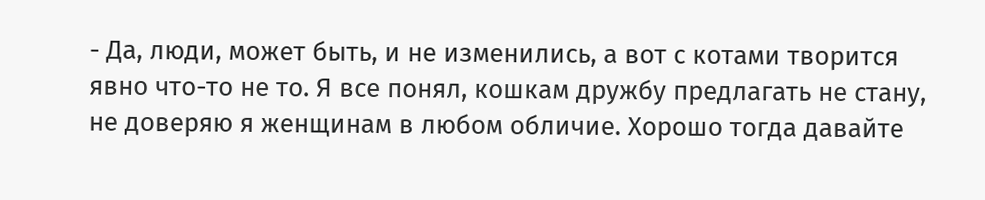- Да, люди, может быть, и не изменились, а вот с котами творится явно что-то не то. Я все понял, кошкам дружбу предлагать не стану, не доверяю я женщинам в любом обличие. Хорошо тогда давайте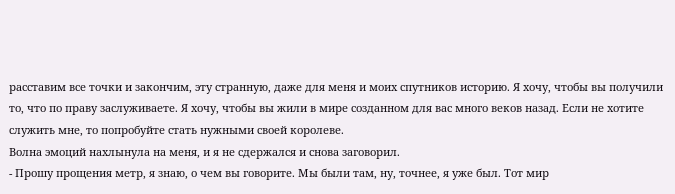расставим все точки и закончим, эту странную, даже для меня и моих спутников историю. Я хочу, чтобы вы получили то, что по праву заслуживаете. Я хочу, чтобы вы жили в мире созданном для вас много веков назад. Если не хотите служить мне, то попробуйте стать нужными своей королеве.
Волна эмоций нахлынула на меня, и я не сдержался и снова заговорил.
- Прошу прощения метр, я знаю, о чем вы говорите. Мы были там, ну, точнее, я уже был. Тот мир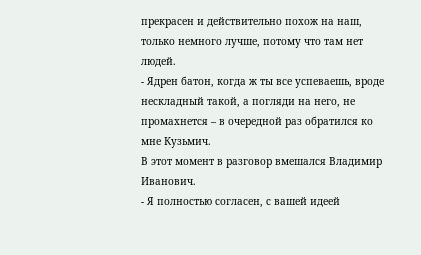прекрасен и действительно похож на наш, только немного лучше, потому что там нет людей.
- Ядрен батон, когда ж ты все успеваешь, вроде нескладный такой, а погляди на него, не промахнется – в очередной раз обратился ко мне Кузьмич.
В этот момент в разговор вмешался Владимир Иванович.
- Я полностью согласен, с вашей идеей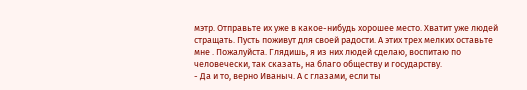мэтр. Отправьте их уже в какое-нибудь хорошее место. Хватит уже людей стращать. Пусть поживут для своей радости. А этих трех мелких оставьте мне . Пожалуйста. Глядишь, я из них людей сделаю, воспитаю по человечески, так сказать, на благо обществу и государству.
- Да и то, верно Иваныч. А с глазами, если ты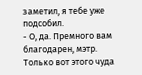заметил, я тебе уже подсобил.
- О, да. Премного вам благодарен, мэтр. Только вот этого чуда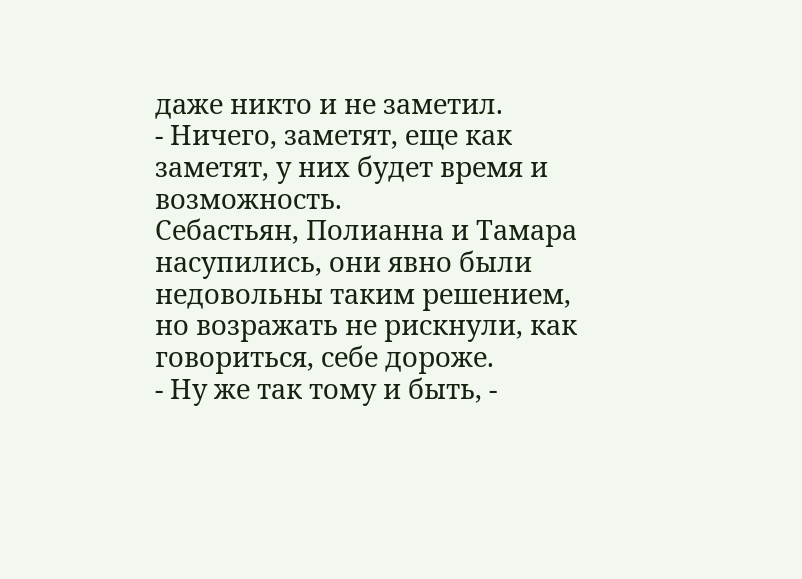даже никто и не заметил.
- Ничего, заметят, еще как заметят, у них будет время и возможность.
Себастьян, Полианна и Тамара насупились, они явно были недовольны таким решением, но возражать не рискнули, как говориться, себе дороже.
- Ну же так тому и быть, -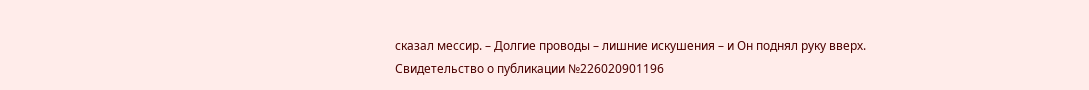сказал мессир. – Долгие проводы – лишние искушения – и Он поднял руку вверх.
Свидетельство о публикации №226020901196